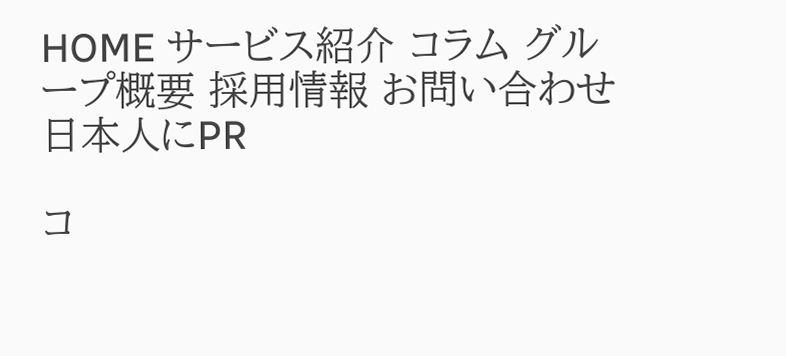HOME サービス紹介 コラム グループ概要 採用情報 お問い合わせ 日本人にPR

コ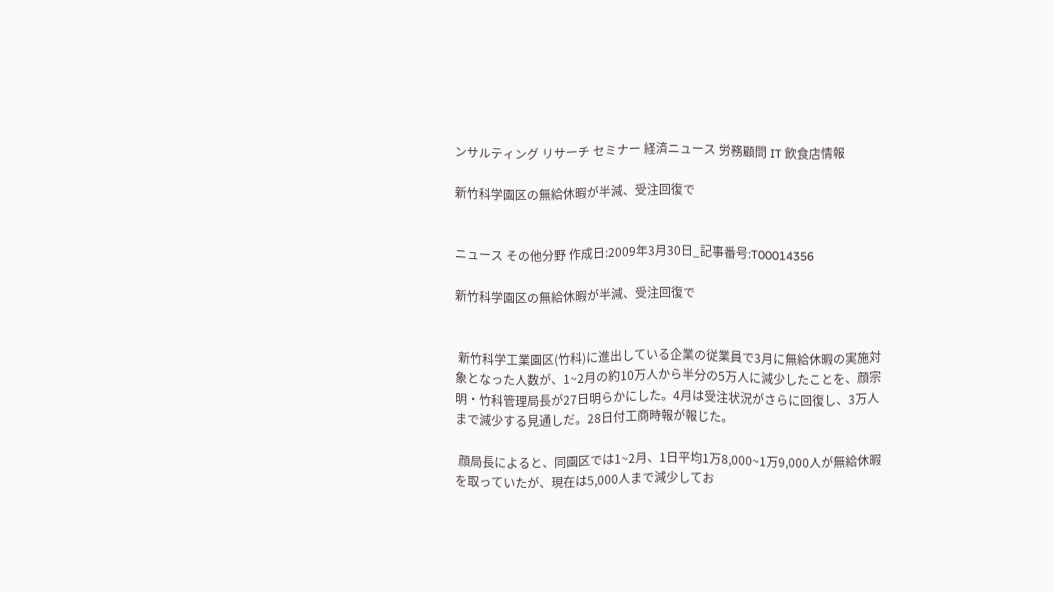ンサルティング リサーチ セミナー 経済ニュース 労務顧問 IT 飲食店情報

新竹科学園区の無給休暇が半減、受注回復で


ニュース その他分野 作成日:2009年3月30日_記事番号:T00014356

新竹科学園区の無給休暇が半減、受注回復で


 新竹科学工業園区(竹科)に進出している企業の従業員で3月に無給休暇の実施対象となった人数が、1~2月の約10万人から半分の5万人に減少したことを、顔宗明・竹科管理局長が27日明らかにした。4月は受注状況がさらに回復し、3万人まで減少する見通しだ。28日付工商時報が報じた。

 顔局長によると、同園区では1~2月、1日平均1万8,000~1万9,000人が無給休暇を取っていたが、現在は5,000人まで減少してお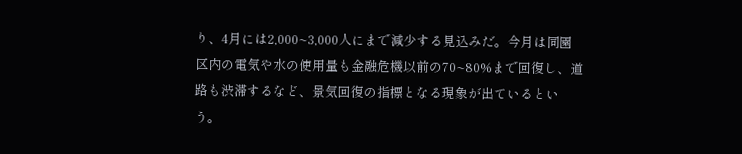り、4月には2,000~3,000人にまで減少する見込みだ。今月は同園区内の電気や水の使用量も金融危機以前の70~80%まで回復し、道路も渋滞するなど、景気回復の指標となる現象が出ているという。